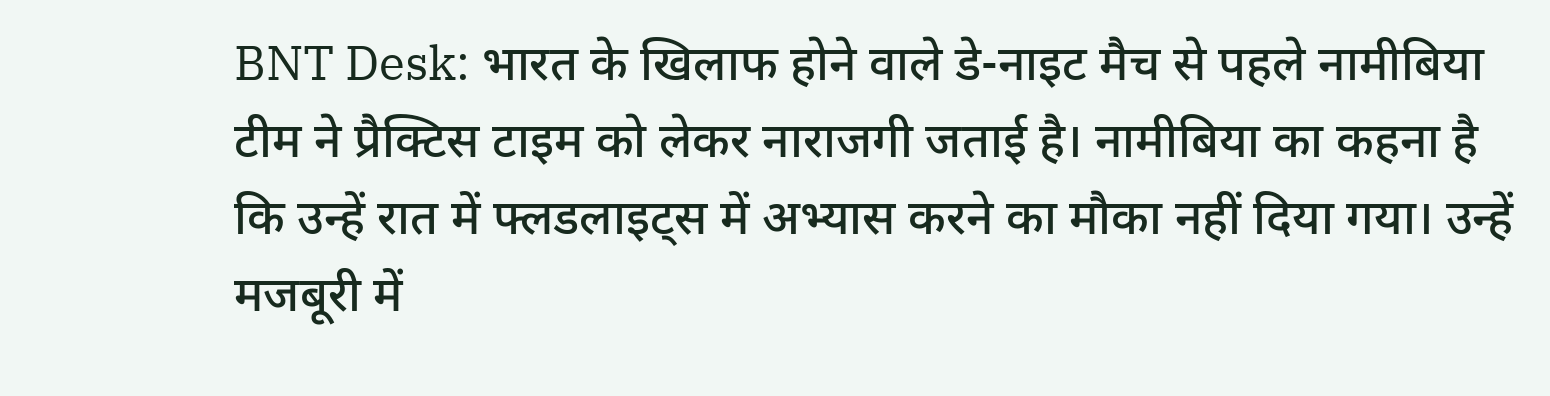BNT Desk: भारत के खिलाफ होने वाले डे-नाइट मैच से पहले नामीबिया टीम ने प्रैक्टिस टाइम को लेकर नाराजगी जताई है। नामीबिया का कहना है कि उन्हें रात में फ्लडलाइट्स में अभ्यास करने का मौका नहीं दिया गया। उन्हें मजबूरी में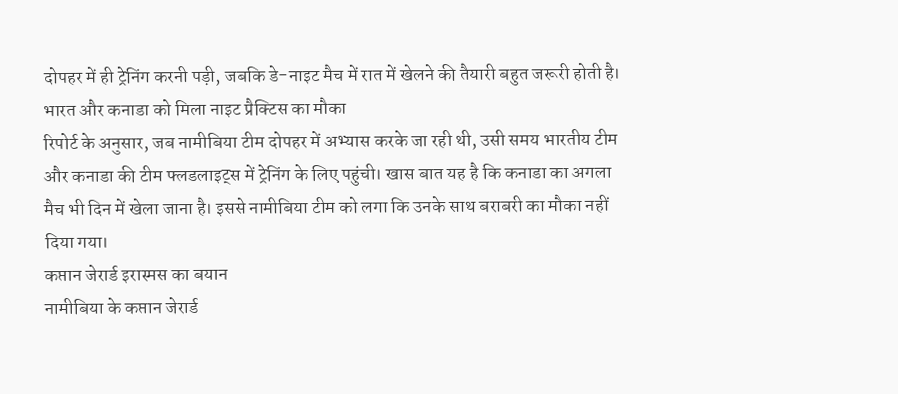दोपहर में ही ट्रेनिंग करनी पड़ी, जबकि डे-नाइट मैच में रात में खेलने की तैयारी बहुत जरूरी होती है।
भारत और कनाडा को मिला नाइट प्रैक्टिस का मौका
रिपोर्ट के अनुसार, जब नामीबिया टीम दोपहर में अभ्यास करके जा रही थी, उसी समय भारतीय टीम और कनाडा की टीम फ्लडलाइट्स में ट्रेनिंग के लिए पहुंची। खास बात यह है कि कनाडा का अगला मैच भी दिन में खेला जाना है। इससे नामीबिया टीम को लगा कि उनके साथ बराबरी का मौका नहीं दिया गया।
कप्तान जेरार्ड इरास्मस का बयान
नामीबिया के कप्तान जेरार्ड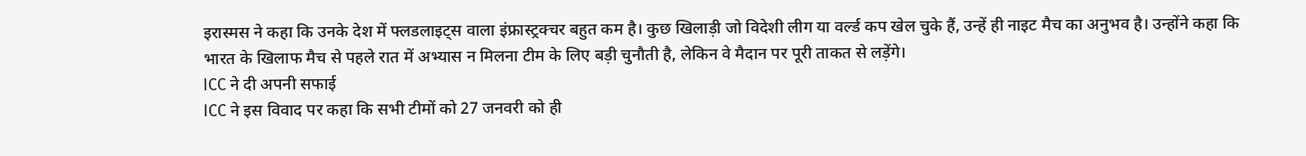इरास्मस ने कहा कि उनके देश में फ्लडलाइट्स वाला इंफ्रास्ट्रक्चर बहुत कम है। कुछ खिलाड़ी जो विदेशी लीग या वर्ल्ड कप खेल चुके हैं, उन्हें ही नाइट मैच का अनुभव है। उन्होंने कहा कि भारत के खिलाफ मैच से पहले रात में अभ्यास न मिलना टीम के लिए बड़ी चुनौती है, लेकिन वे मैदान पर पूरी ताकत से लड़ेंगे।
ICC ने दी अपनी सफाई
ICC ने इस विवाद पर कहा कि सभी टीमों को 27 जनवरी को ही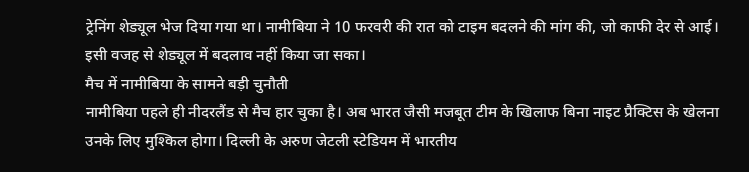ट्रेनिंग शेड्यूल भेज दिया गया था। नामीबिया ने 10 फरवरी की रात को टाइम बदलने की मांग की, जो काफी देर से आई। इसी वजह से शेड्यूल में बदलाव नहीं किया जा सका।
मैच में नामीबिया के सामने बड़ी चुनौती
नामीबिया पहले ही नीदरलैंड से मैच हार चुका है। अब भारत जैसी मजबूत टीम के खिलाफ बिना नाइट प्रैक्टिस के खेलना उनके लिए मुश्किल होगा। दिल्ली के अरुण जेटली स्टेडियम में भारतीय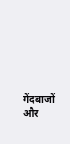गेंदबाजों और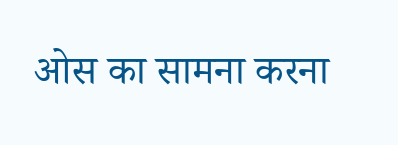ओस का सामना करना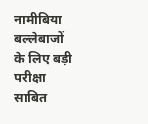नामीबिया बल्लेबाजों के लिए बड़ी परीक्षा साबित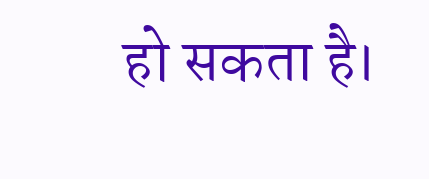हो सकता है।